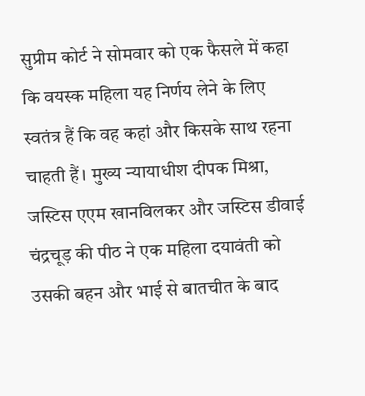सुप्रीम कोर्ट ने सोमवार को एक फैसले में कहा कि वयस्क महिला यह निर्णय लेने के लिए स्वतंत्र हैं कि वह कहां और किसके साथ रहना चाहती हैं। मुख्य न्यायाधीश दीपक मिश्रा, जस्टिस एएम खानविलकर और जस्टिस डीवाई चंद्रचूड़ की पीठ ने एक महिला दयावंती को उसकी बहन और भाई से बातचीत के बाद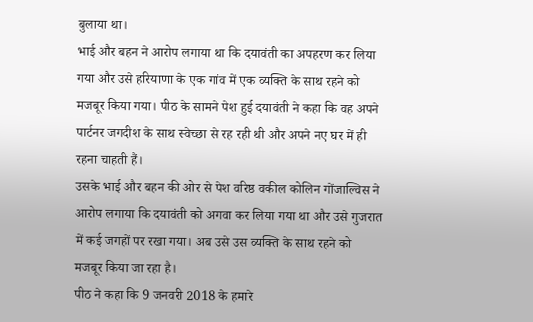बुलाया था।
भाई और बहन ने आरोप लगाया था कि दयावंती का अपहरण कर लिया गया और उसे हरियाणा के एक गांव में एक व्यक्ति के साथ रहने को मजबूर किया गया। पीठ के सामने पेश हुई दयावंती ने कहा कि वह अपने पार्टनर जगदीश के साथ स्वेच्छा से रह रही थी और अपने नए घर में ही रहना चाहती हैं।
उसके भाई और बहन की ओर से पेश वरिष्ठ वकील कोलिन गोंजाल्विस ने आरोप लगाया कि दयावंती को अगवा कर लिया गया था और उसे गुजरात में कई जगहों पर रखा गया। अब उसे उस व्यक्ति के साथ रहने को मजबूर किया जा रहा है।
पीठ ने कहा कि 9 जनवरी 2018 के हमारे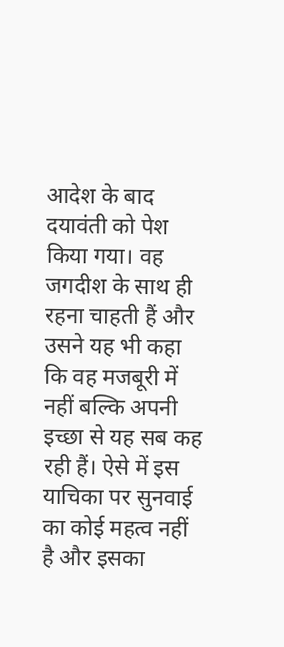आदेश के बाद दयावंती को पेश किया गया। वह जगदीश के साथ ही रहना चाहती हैं और उसने यह भी कहा कि वह मजबूरी में नहीं बल्कि अपनी इच्छा से यह सब कह रही हैं। ऐसे में इस याचिका पर सुनवाई का कोई महत्व नहीं है और इसका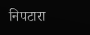निपटारा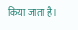किया जाता है।